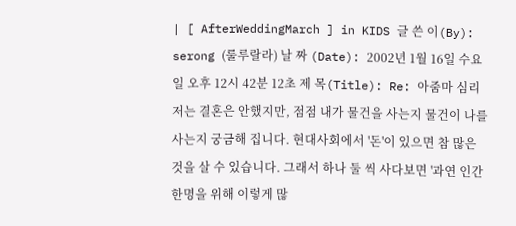| [ AfterWeddingMarch ] in KIDS 글 쓴 이(By): serong (룰루랄라) 날 짜 (Date): 2002년 1월 16일 수요일 오후 12시 42분 12초 제 목(Title): Re: 아줌마 심리 저는 결혼은 안했지만, 점점 내가 물건을 사는지 물건이 나를 사는지 궁금해 집니다. 현대사회에서 '돈'이 있으면 참 많은 것을 살 수 있습니다. 그래서 하나 둘 씩 사다보면 '과연 인간 한명을 위해 이렇게 많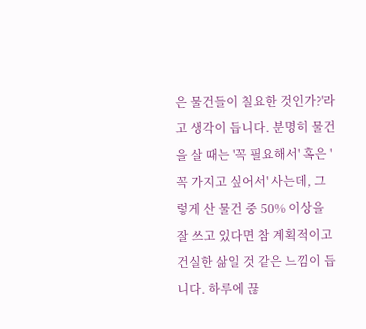은 물건들이 칠요한 것인가?'라고 생각이 듭니다. 분명히 물건을 살 때는 '꼭 필요해서' 혹은 '꼭 가지고 싶어서' 사는데, 그렇게 산 물건 중 50% 이상을 잘 쓰고 있다면 참 계획적이고 건실한 삶일 것 같은 느낌이 듭니다. 하루에 끊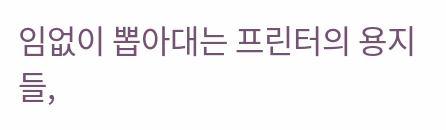임없이 뽑아대는 프린터의 용지들,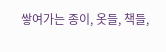쌓여가는 종이, 옷들, 책들,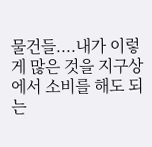물건들....내가 이렇게 많은 것을 지구상에서 소비를 해도 되는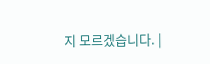지 모르겠습니다. |